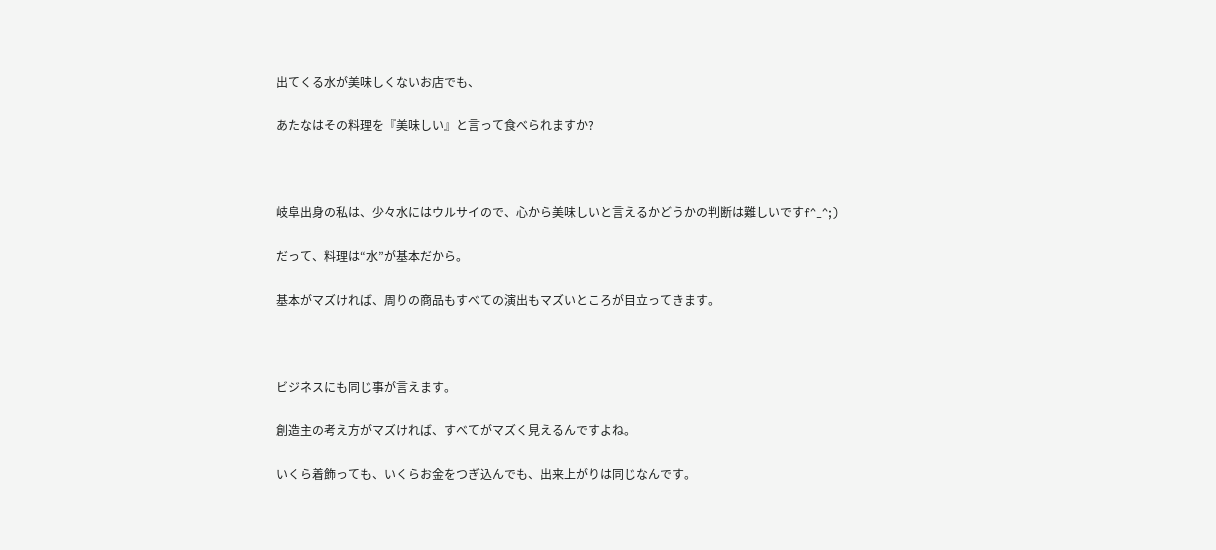出てくる水が美味しくないお店でも、

あたなはその料理を『美味しい』と言って食べられますか?



岐阜出身の私は、少々水にはウルサイので、心から美味しいと言えるかどうかの判断は難しいですf^_^;)

だって、料理は“水”が基本だから。

基本がマズければ、周りの商品もすべての演出もマズいところが目立ってきます。



ビジネスにも同じ事が言えます。

創造主の考え方がマズければ、すべてがマズく見えるんですよね。

いくら着飾っても、いくらお金をつぎ込んでも、出来上がりは同じなんです。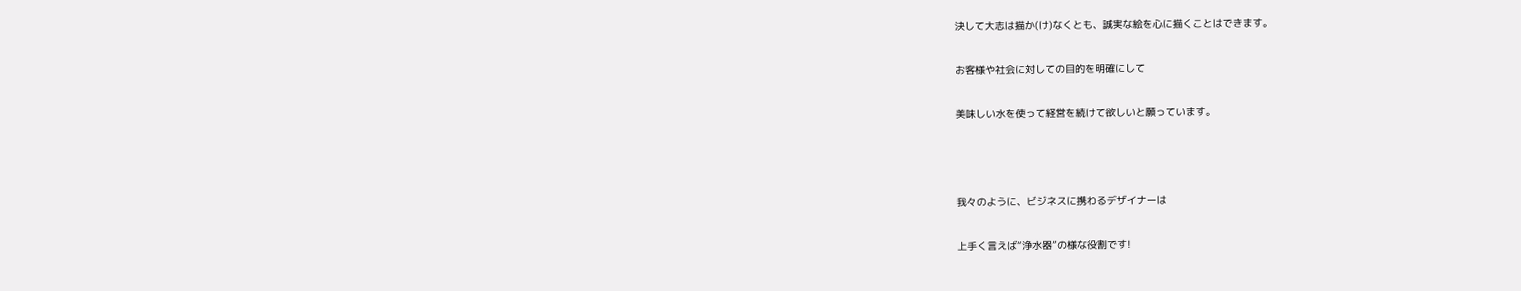決して大志は描か(け)なくとも、誠実な絵を心に描くことはできます。

お客様や社会に対しての目的を明確にして

美味しい水を使って経営を続けて欲しいと願っています。



我々のように、ビジネスに携わるデザイナーは

上手く言えば“浄水器”の様な役割です!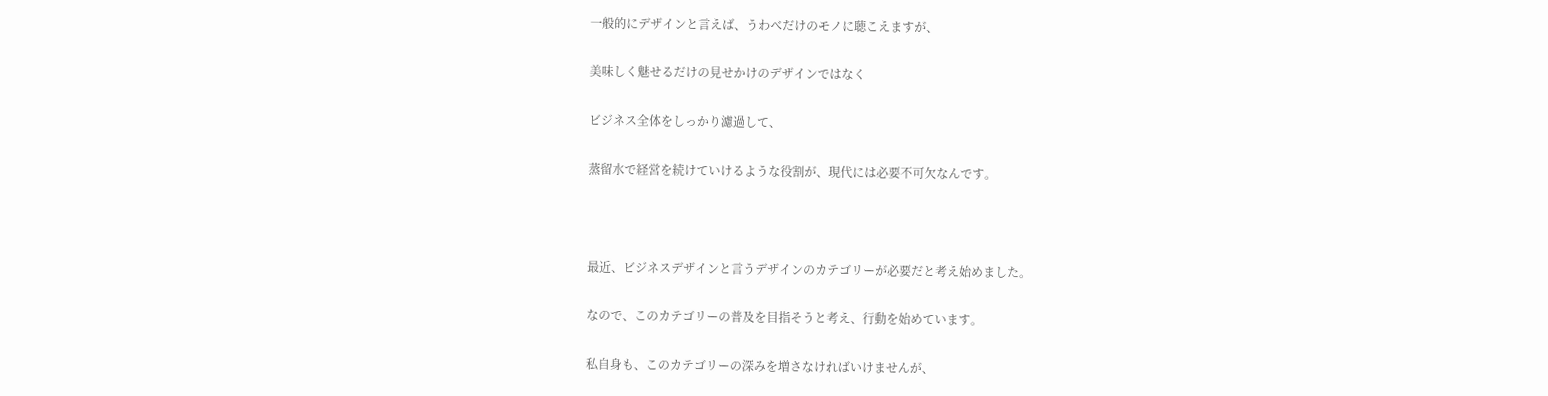一般的にデザインと言えば、うわべだけのモノに聴こえますが、

美味しく魅せるだけの見せかけのデザインではなく

ビジネス全体をしっかり濾過して、

蒸留水で経営を続けていけるような役割が、現代には必要不可欠なんです。



最近、ビジネスデザインと言うデザインのカテゴリーが必要だと考え始めました。

なので、このカテゴリーの普及を目指そうと考え、行動を始めています。

私自身も、このカテゴリーの深みを増さなければいけませんが、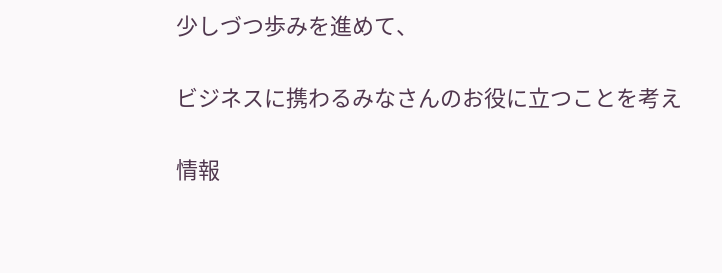少しづつ歩みを進めて、

ビジネスに携わるみなさんのお役に立つことを考え

情報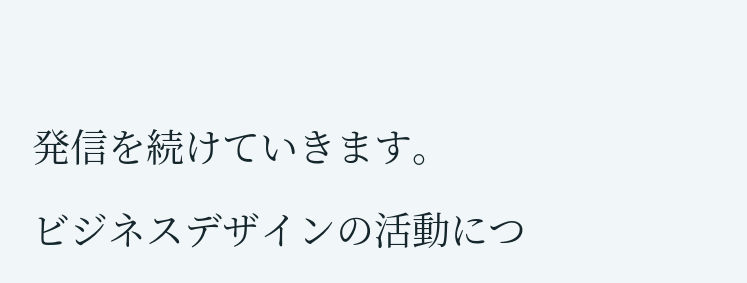発信を続けていきます。

ビジネスデザインの活動につ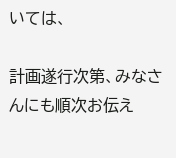いては、

計画遂行次第、みなさんにも順次お伝え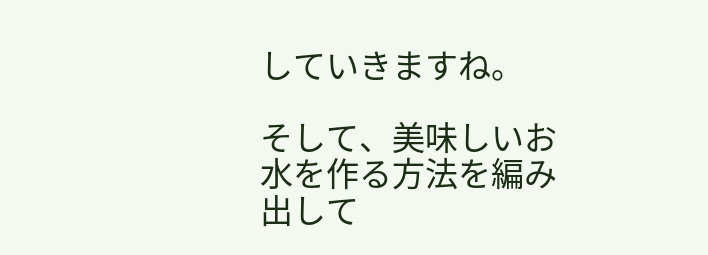していきますね。

そして、美味しいお水を作る方法を編み出して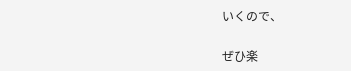いくので、

ぜひ楽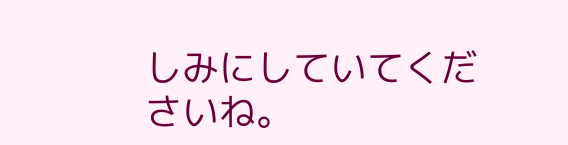しみにしていてくださいね。